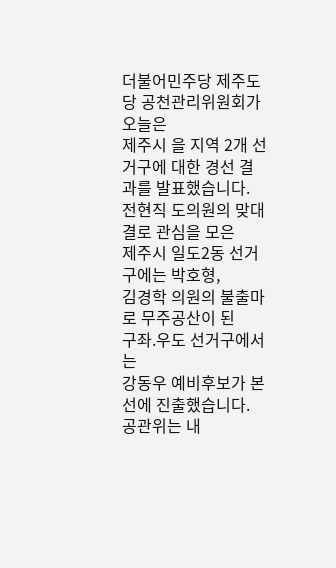더불어민주당 제주도당 공천관리위원회가
오늘은
제주시 을 지역 2개 선거구에 대한 경선 결과를 발표했습니다.
전현직 도의원의 맞대결로 관심을 모은
제주시 일도2동 선거구에는 박호형,
김경학 의원의 불출마로 무주공산이 된
구좌.우도 선거구에서는
강동우 예비후보가 본선에 진출했습니다.
공관위는 내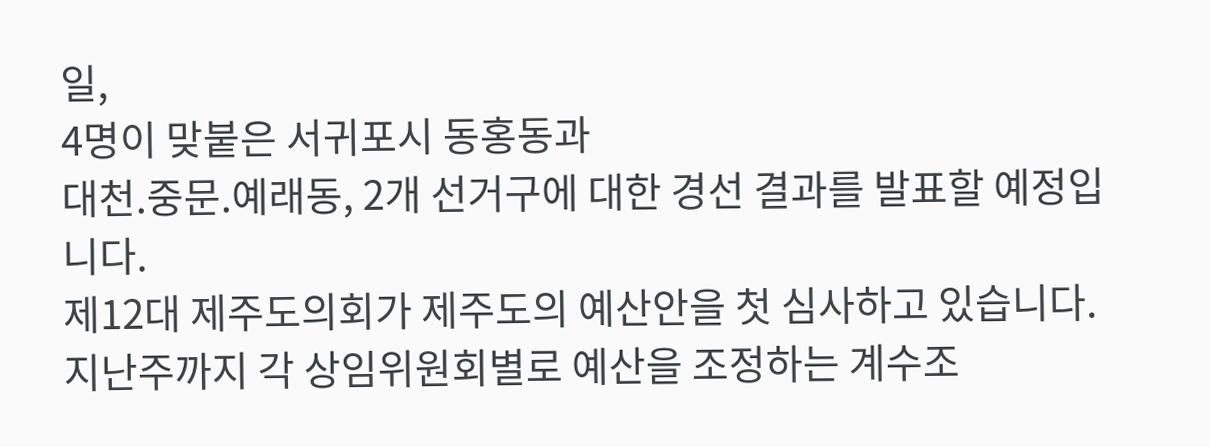일,
4명이 맞붙은 서귀포시 동홍동과
대천.중문.예래동, 2개 선거구에 대한 경선 결과를 발표할 예정입니다.
제12대 제주도의회가 제주도의 예산안을 첫 심사하고 있습니다.
지난주까지 각 상임위원회별로 예산을 조정하는 계수조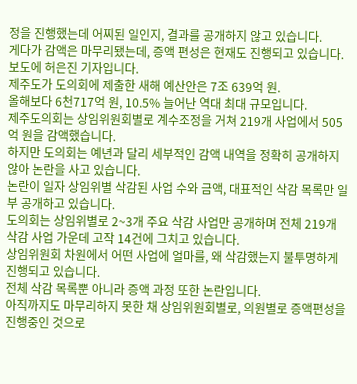정을 진행했는데 어찌된 일인지, 결과를 공개하지 않고 있습니다.
게다가 감액은 마무리됐는데, 증액 편성은 현재도 진행되고 있습니다.
보도에 허은진 기자입니다.
제주도가 도의회에 제출한 새해 예산안은 7조 639억 원.
올해보다 6천717억 원, 10.5% 늘어난 역대 최대 규모입니다.
제주도의회는 상임위원회별로 계수조정을 거쳐 219개 사업에서 505억 원을 감액했습니다.
하지만 도의회는 예년과 달리 세부적인 감액 내역을 정확히 공개하지 않아 논란을 사고 있습니다.
논란이 일자 상임위별 삭감된 사업 수와 금액, 대표적인 삭감 목록만 일부 공개하고 있습니다.
도의회는 상임위별로 2~3개 주요 삭감 사업만 공개하며 전체 219개 삭감 사업 가운데 고작 14건에 그치고 있습니다.
상임위원회 차원에서 어떤 사업에 얼마를, 왜 삭감했는지 불투명하게 진행되고 있습니다.
전체 삭감 목록뿐 아니라 증액 과정 또한 논란입니다.
아직까지도 마무리하지 못한 채 상임위원회별로, 의원별로 증액편성을 진행중인 것으로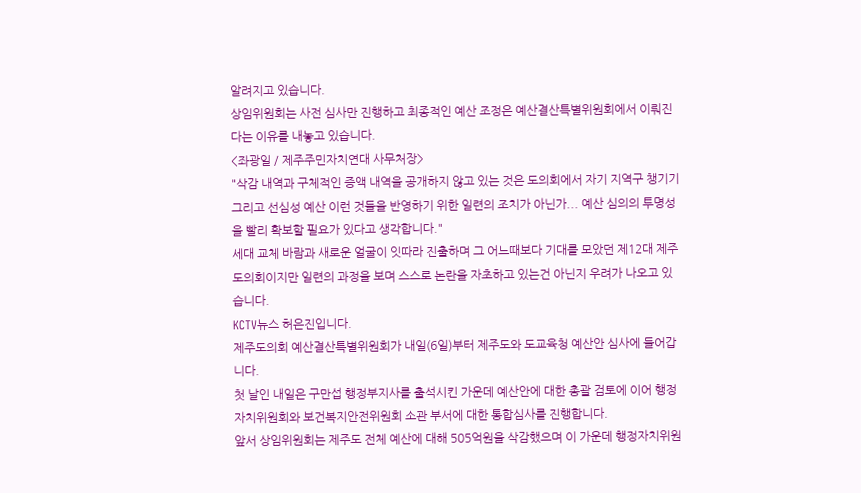알려지고 있습니다.
상임위원회는 사전 심사만 진행하고 최종적인 예산 조정은 예산결산특별위원회에서 이뤄진다는 이유를 내놓고 있습니다.
<좌광일 / 제주주민자치연대 사무처장>
"삭감 내역과 구체적인 증액 내역을 공개하지 않고 있는 것은 도의회에서 자기 지역구 챙기기 그리고 선심성 예산 이런 것들을 반영하기 위한 일련의 조치가 아닌가... 예산 심의의 투명성을 빨리 확보할 필요가 있다고 생각합니다."
세대 교체 바람과 새로운 얼굴이 잇따라 진출하며 그 어느때보다 기대를 모았던 제12대 제주도의회이지만 일련의 과정을 보며 스스로 논란을 자초하고 있는건 아닌지 우려가 나오고 있습니다.
KCTV뉴스 허은진입니다.
제주도의회 예산결산특별위원회가 내일(6일)부터 제주도와 도교육청 예산안 심사에 들어갑니다.
첫 날인 내일은 구만섭 행정부지사를 출석시킨 가운데 예산안에 대한 총괄 검토에 이어 행정자치위원회와 보건복지안전위원회 소관 부서에 대한 통합심사를 진행합니다.
앞서 상임위원회는 제주도 전체 예산에 대해 505억원을 삭감했으며 이 가운데 행정자치위원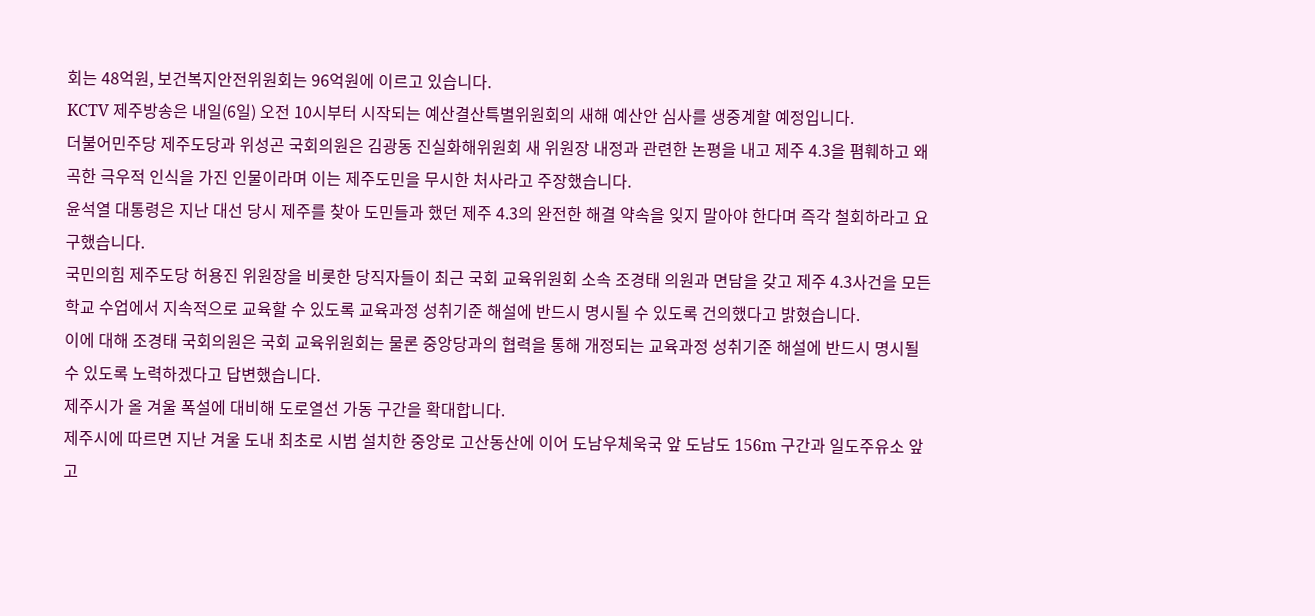회는 48억원, 보건복지안전위원회는 96억원에 이르고 있습니다.
KCTV 제주방송은 내일(6일) 오전 10시부터 시작되는 예산결산특별위원회의 새해 예산안 심사를 생중계할 예정입니다.
더불어민주당 제주도당과 위성곤 국회의원은 김광동 진실화해위원회 새 위원장 내정과 관련한 논평을 내고 제주 4.3을 폄훼하고 왜곡한 극우적 인식을 가진 인물이라며 이는 제주도민을 무시한 처사라고 주장했습니다.
윤석열 대통령은 지난 대선 당시 제주를 찾아 도민들과 했던 제주 4.3의 완전한 해결 약속을 잊지 말아야 한다며 즉각 철회하라고 요구했습니다.
국민의힘 제주도당 허용진 위원장을 비롯한 당직자들이 최근 국회 교육위원회 소속 조경태 의원과 면담을 갖고 제주 4.3사건을 모든 학교 수업에서 지속적으로 교육할 수 있도록 교육과정 성취기준 해설에 반드시 명시될 수 있도록 건의했다고 밝혔습니다.
이에 대해 조경태 국회의원은 국회 교육위원회는 물론 중앙당과의 협력을 통해 개정되는 교육과정 성취기준 해설에 반드시 명시될 수 있도록 노력하겠다고 답변했습니다.
제주시가 올 겨울 폭설에 대비해 도로열선 가동 구간을 확대합니다.
제주시에 따르면 지난 겨울 도내 최초로 시범 설치한 중앙로 고산동산에 이어 도남우체욱국 앞 도남도 156m 구간과 일도주유소 앞 고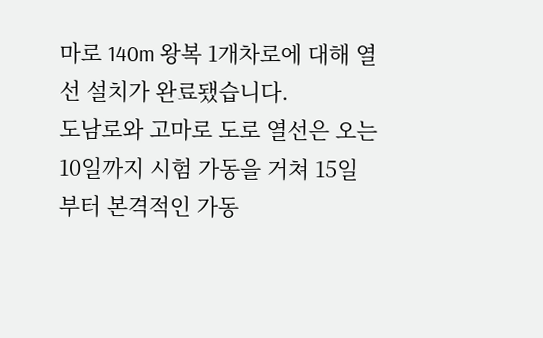마로 140m 왕복 1개차로에 대해 열선 설치가 완료됐습니다.
도남로와 고마로 도로 열선은 오는 10일까지 시험 가동을 거쳐 15일부터 본격적인 가동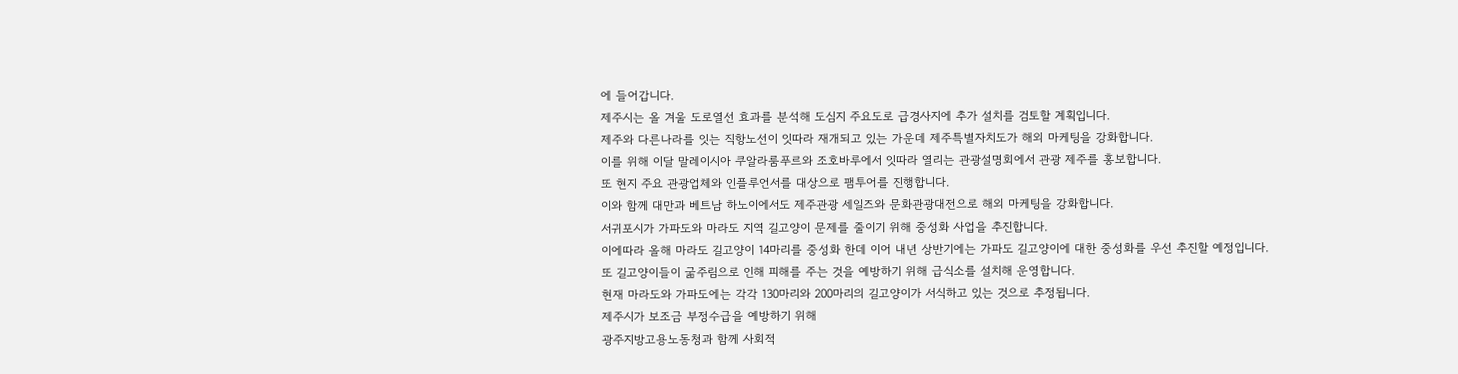에 들어갑니다.
제주시는 올 겨울 도로열선 효과를 분석해 도심지 주요도로 급경사지에 추가 설치를 검토할 계획입니다.
제주와 다른나라를 잇는 직항노선이 잇따라 재개되고 있는 가운데 제주특별자치도가 해외 마케팅을 강화합니다.
이를 위해 이달 말레이시아 쿠알라룸푸르와 조호바루에서 잇따라 열리는 관광설명회에서 관광 제주를 홍보합니다.
또 현지 주요 관광업체와 인플루언서를 대상으로 팸투어를 진행합니다.
이와 함께 대만과 베트남 하노이에서도 제주관광 세일즈와 문화관광대전으로 해외 마케팅을 강화합니다.
서귀포시가 가파도와 마라도 지역 길고양이 문제를 줄이기 위해 중성화 사업을 추진합니다.
이에따라 올해 마라도 길고양이 14마리를 중성화 한데 이어 내년 상반기에는 가파도 길고양이에 대한 중성화를 우선 추진할 예정입니다.
또 길고양이들이 굶주림으로 인해 피해를 주는 것을 예방하기 위해 급식소를 설치해 운영합니다.
현재 마라도와 가파도에는 각각 130마리와 200마리의 길고양이가 서식하고 있는 것으로 추정됩니다.
제주시가 보조금 부정수급을 예방하기 위해
광주지방고용노동청과 함께 사회적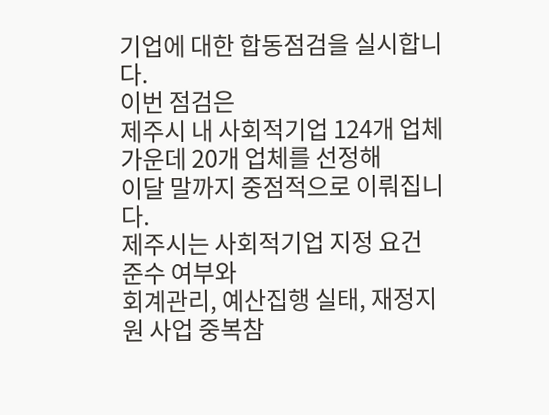기업에 대한 합동점검을 실시합니다.
이번 점검은
제주시 내 사회적기업 124개 업체 가운데 20개 업체를 선정해
이달 말까지 중점적으로 이뤄집니다.
제주시는 사회적기업 지정 요건 준수 여부와
회계관리, 예산집행 실태, 재정지원 사업 중복참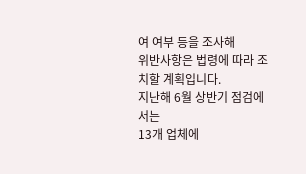여 여부 등을 조사해
위반사항은 법령에 따라 조치할 계획입니다.
지난해 6월 상반기 점검에서는
13개 업체에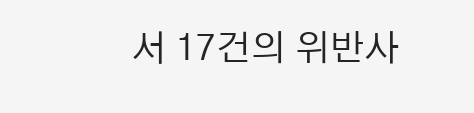서 17건의 위반사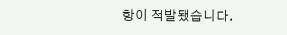항이 적발됐습니다.